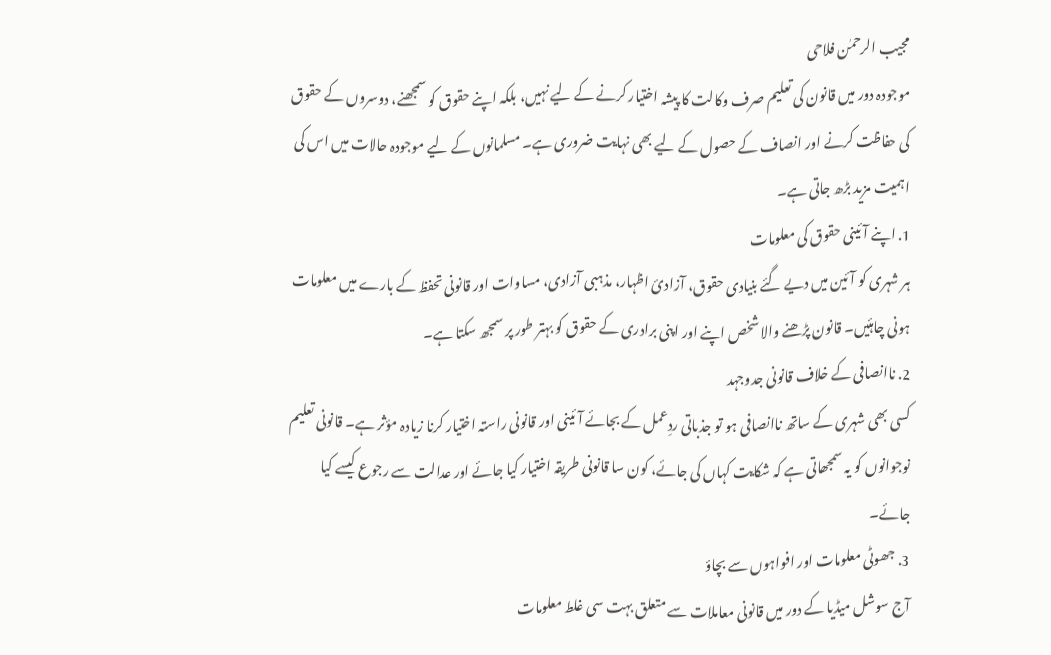مجیب الرحمٰن فلاحی
موجودہ دور میں قانون کی تعلیم صرف وکالت کا پیشہ اختیار کرنے کے لیے نہیں، بلکہ اپنے حقوق کو سمجھنے، دوسروں کے حقوق کی حفاظت کرنے اور انصاف کے حصول کے لیے بھی نہایت ضروری ہے۔ مسلمانوں کے لیے موجودہ حالات میں اس کی اہمیت مزید بڑھ جاتی ہے۔
1. اپنے آئینی حقوق کی معلومات
ہر شہری کو آئین میں دیے گئے بنیادی حقوق، آزادیٔ اظہار، مذہبی آزادی، مساوات اور قانونی تحفظ کے بارے میں معلومات ہونی چاہئیں۔ قانون پڑھنے والا شخص اپنے اور اپنی برادری کے حقوق کو بہتر طور پر سمجھ سکتا ہے۔
2. ناانصافی کے خلاف قانونی جدوجہد
کسی بھی شہری کے ساتھ ناانصافی ہو تو جذباتی ردِعمل کے بجائے آئینی اور قانونی راستہ اختیار کرنا زیادہ مؤثر ہے۔ قانونی تعلیم نوجوانوں کو یہ سمجھاتی ہے کہ شکایت کہاں کی جائے، کون سا قانونی طریقہ اختیار کیا جائے اور عدالت سے رجوع کیسے کیا جائے۔
3. جھوٹی معلومات اور افواہوں سے بچاؤ
آج سوشل میڈیا کے دور میں قانونی معاملات سے متعلق بہت سی غلط معلومات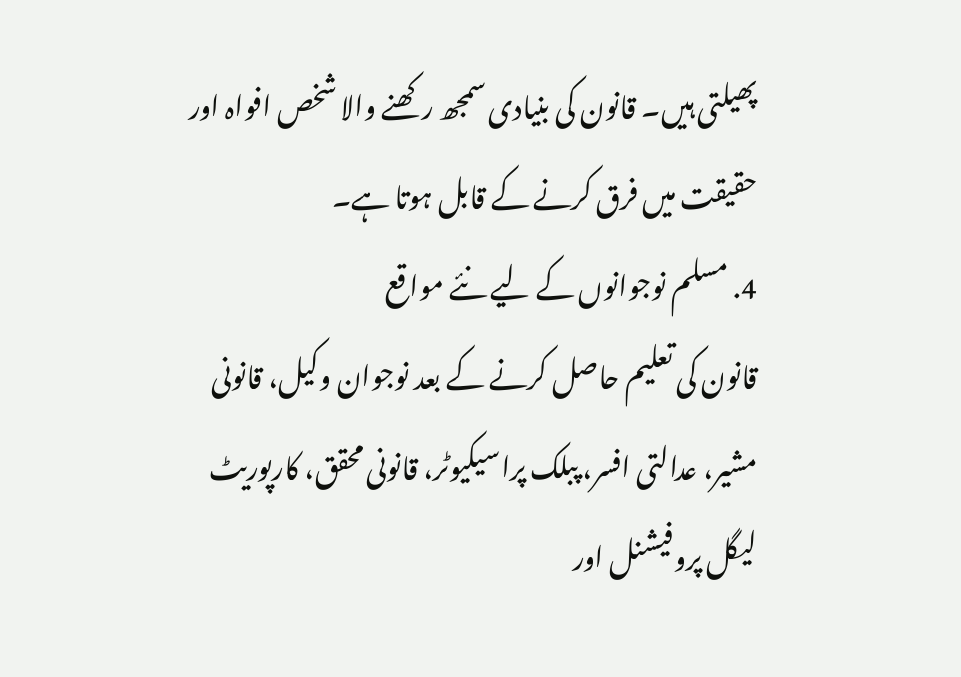پھیلتی ہیں۔ قانون کی بنیادی سمجھ رکھنے والا شخص افواہ اور حقیقت میں فرق کرنے کے قابل ہوتا ہے۔
4. مسلم نوجوانوں کے لیے نئے مواقع
قانون کی تعلیم حاصل کرنے کے بعد نوجوان وکیل، قانونی مشیر، عدالتی افسر، پبلک پراسیکیوٹر، قانونی محقق، کارپوریٹ لیگل پروفیشنل اور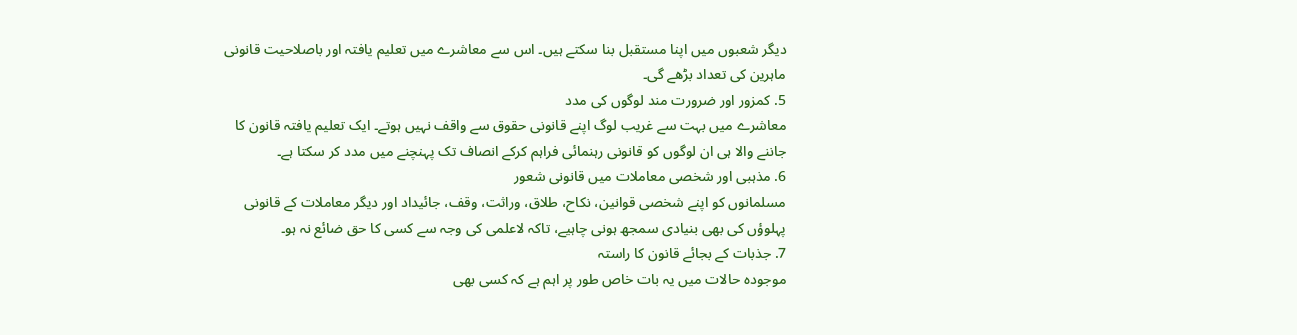دیگر شعبوں میں اپنا مستقبل بنا سکتے ہیں۔ اس سے معاشرے میں تعلیم یافتہ اور باصلاحیت قانونی ماہرین کی تعداد بڑھے گی۔
5. کمزور اور ضرورت مند لوگوں کی مدد
معاشرے میں بہت سے غریب لوگ اپنے قانونی حقوق سے واقف نہیں ہوتے۔ ایک تعلیم یافتہ قانون کا جاننے والا ہی ان لوگوں کو قانونی رہنمائی فراہم کرکے انصاف تک پہنچنے میں مدد کر سکتا ہے۔
6. مذہبی اور شخصی معاملات میں قانونی شعور
مسلمانوں کو اپنے شخصی قوانین، نکاح، طلاق، وراثت، وقف، جائیداد اور دیگر معاملات کے قانونی پہلوؤں کی بھی بنیادی سمجھ ہونی چاہیے، تاکہ لاعلمی کی وجہ سے کسی کا حق ضائع نہ ہو۔
7. جذبات کے بجائے قانون کا راستہ
موجودہ حالات میں یہ بات خاص طور پر اہم ہے کہ کسی بھی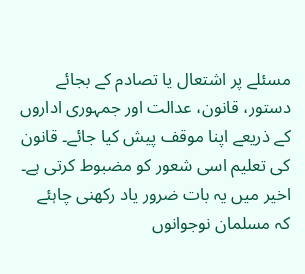مسئلے پر اشتعال یا تصادم کے بجائے دستور، قانون، عدالت اور جمہوری اداروں کے ذریعے اپنا موقف پیش کیا جائے۔ قانون کی تعلیم اسی شعور کو مضبوط کرتی ہے۔
اخیر میں یہ بات ضرور یاد رکھنی چاہئے کہ مسلمان نوجوانوں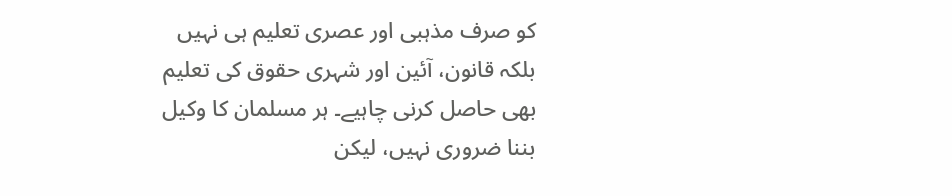کو صرف مذہبی اور عصری تعلیم ہی نہیں بلکہ قانون، آئین اور شہری حقوق کی تعلیم بھی حاصل کرنی چاہیے۔ ہر مسلمان کا وکیل بننا ضروری نہیں، لیکن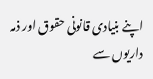اپنے بنیادی قانونی حقوق اور ذمہ داریوں سے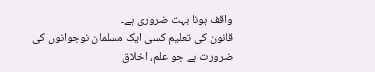واقف ہونا بہت ضروری ہے۔
قانون کی تعلیم کسی ایک مسلمان نوجوانوں کی ضرورت ہے جو علم، اخلاق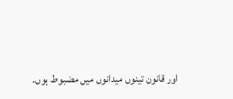اور قانون تینوں میدانوں میں مضبوط ہوں۔